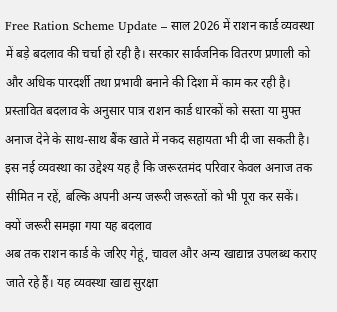Free Ration Scheme Update – साल 2026 में राशन कार्ड व्यवस्था में बड़े बदलाव की चर्चा हो रही है। सरकार सार्वजनिक वितरण प्रणाली को और अधिक पारदर्शी तथा प्रभावी बनाने की दिशा में काम कर रही है। प्रस्तावित बदलाव के अनुसार पात्र राशन कार्ड धारकों को सस्ता या मुफ्त अनाज देने के साथ-साथ बैंक खाते में नकद सहायता भी दी जा सकती है। इस नई व्यवस्था का उद्देश्य यह है कि जरूरतमंद परिवार केवल अनाज तक सीमित न रहें, बल्कि अपनी अन्य जरूरी जरूरतों को भी पूरा कर सकें।
क्यों जरूरी समझा गया यह बदलाव
अब तक राशन कार्ड के जरिए गेहूं, चावल और अन्य खाद्यान्न उपलब्ध कराए जाते रहे हैं। यह व्यवस्था खाद्य सुरक्षा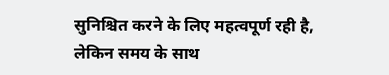सुनिश्चित करने के लिए महत्वपूर्ण रही है, लेकिन समय के साथ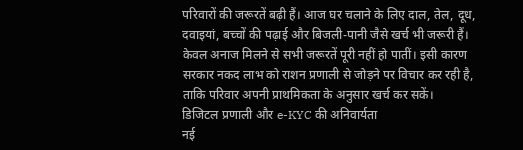परिवारों की जरूरतें बढ़ी हैं। आज घर चलाने के लिए दाल, तेल, दूध, दवाइयां, बच्चों की पढ़ाई और बिजली-पानी जैसे खर्च भी जरूरी हैं। केवल अनाज मिलने से सभी जरूरतें पूरी नहीं हो पातीं। इसी कारण सरकार नकद लाभ को राशन प्रणाली से जोड़ने पर विचार कर रही है, ताकि परिवार अपनी प्राथमिकता के अनुसार खर्च कर सकें।
डिजिटल प्रणाली और e-KYC की अनिवार्यता
नई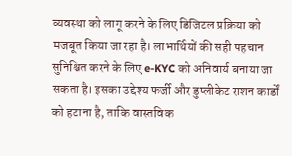व्यवस्था को लागू करने के लिए डिजिटल प्रक्रिया को मजबूत किया जा रहा है। लाभार्थियों की सही पहचान सुनिश्चित करने के लिए e-KYC को अनिवार्य बनाया जा सकता है। इसका उद्देश्य फर्जी और डुप्लीकेट राशन कार्डों को हटाना है, ताकि वास्तविक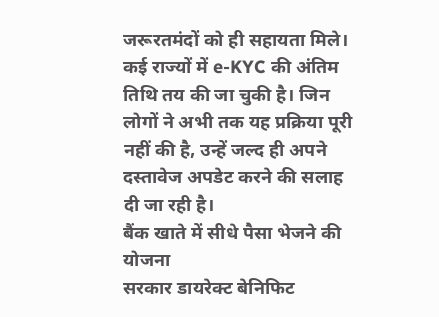जरूरतमंदों को ही सहायता मिले। कई राज्यों में e-KYC की अंतिम तिथि तय की जा चुकी है। जिन लोगों ने अभी तक यह प्रक्रिया पूरी नहीं की है, उन्हें जल्द ही अपने दस्तावेज अपडेट करने की सलाह दी जा रही है।
बैंक खाते में सीधे पैसा भेजने की योजना
सरकार डायरेक्ट बेनिफिट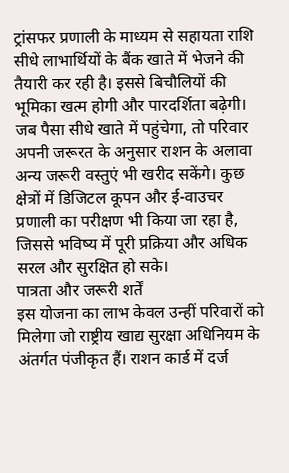ट्रांसफर प्रणाली के माध्यम से सहायता राशि सीधे लाभार्थियों के बैंक खाते में भेजने की तैयारी कर रही है। इससे बिचौलियों की भूमिका खत्म होगी और पारदर्शिता बढ़ेगी। जब पैसा सीधे खाते में पहुंचेगा, तो परिवार अपनी जरूरत के अनुसार राशन के अलावा अन्य जरूरी वस्तुएं भी खरीद सकेंगे। कुछ क्षेत्रों में डिजिटल कूपन और ई-वाउचर प्रणाली का परीक्षण भी किया जा रहा है, जिससे भविष्य में पूरी प्रक्रिया और अधिक सरल और सुरक्षित हो सके।
पात्रता और जरूरी शर्तें
इस योजना का लाभ केवल उन्हीं परिवारों को मिलेगा जो राष्ट्रीय खाद्य सुरक्षा अधिनियम के अंतर्गत पंजीकृत हैं। राशन कार्ड में दर्ज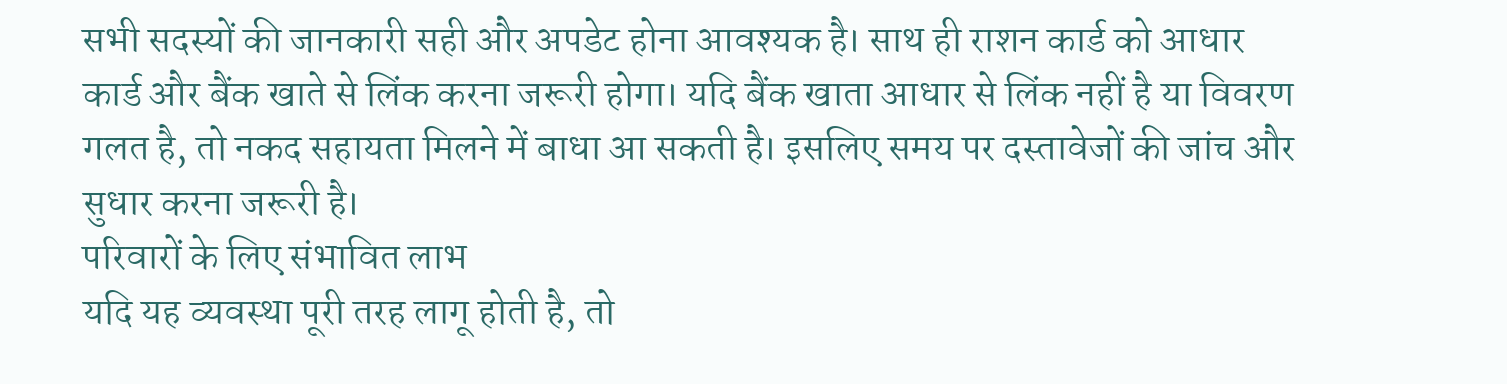सभी सदस्यों की जानकारी सही और अपडेट होना आवश्यक है। साथ ही राशन कार्ड को आधार कार्ड और बैंक खाते से लिंक करना जरूरी होगा। यदि बैंक खाता आधार से लिंक नहीं है या विवरण गलत है, तो नकद सहायता मिलने में बाधा आ सकती है। इसलिए समय पर दस्तावेजों की जांच और सुधार करना जरूरी है।
परिवारों के लिए संभावित लाभ
यदि यह व्यवस्था पूरी तरह लागू होती है, तो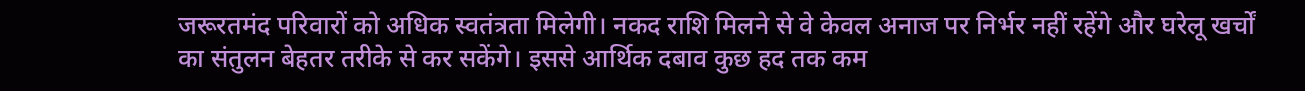जरूरतमंद परिवारों को अधिक स्वतंत्रता मिलेगी। नकद राशि मिलने से वे केवल अनाज पर निर्भर नहीं रहेंगे और घरेलू खर्चों का संतुलन बेहतर तरीके से कर सकेंगे। इससे आर्थिक दबाव कुछ हद तक कम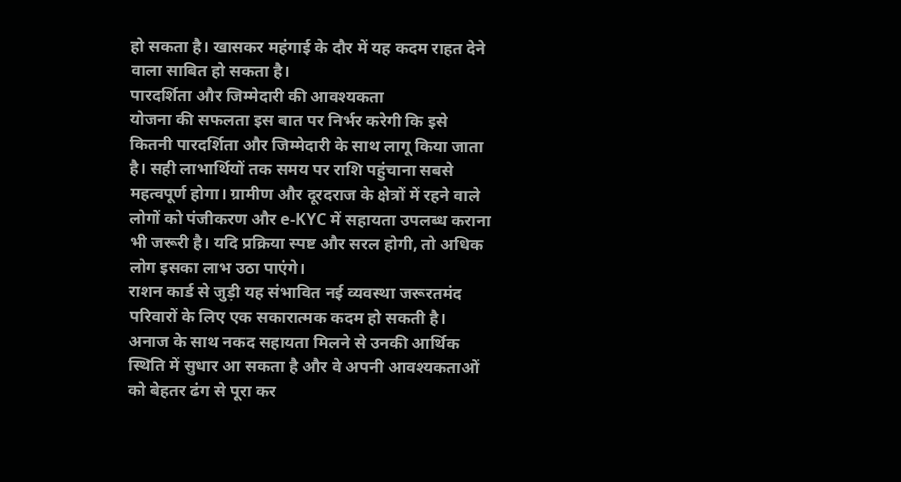हो सकता है। खासकर महंगाई के दौर में यह कदम राहत देने वाला साबित हो सकता है।
पारदर्शिता और जिम्मेदारी की आवश्यकता
योजना की सफलता इस बात पर निर्भर करेगी कि इसे कितनी पारदर्शिता और जिम्मेदारी के साथ लागू किया जाता है। सही लाभार्थियों तक समय पर राशि पहुंचाना सबसे महत्वपूर्ण होगा। ग्रामीण और दूरदराज के क्षेत्रों में रहने वाले लोगों को पंजीकरण और e-KYC में सहायता उपलब्ध कराना भी जरूरी है। यदि प्रक्रिया स्पष्ट और सरल होगी, तो अधिक लोग इसका लाभ उठा पाएंगे।
राशन कार्ड से जुड़ी यह संभावित नई व्यवस्था जरूरतमंद परिवारों के लिए एक सकारात्मक कदम हो सकती है। अनाज के साथ नकद सहायता मिलने से उनकी आर्थिक स्थिति में सुधार आ सकता है और वे अपनी आवश्यकताओं को बेहतर ढंग से पूरा कर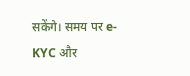सकेंगे। समय पर e-KYC और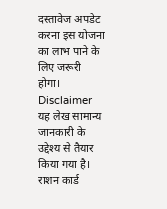दस्तावेज अपडेट करना इस योजना का लाभ पाने के लिए जरूरी होगा।
Disclaimer
यह लेख सामान्य जानकारी के उद्देश्य से तैयार किया गया है। राशन कार्ड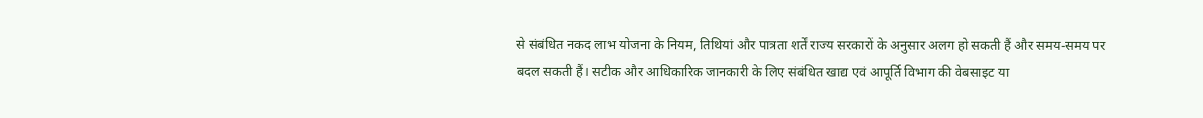से संबंधित नकद लाभ योजना के नियम, तिथियां और पात्रता शर्तें राज्य सरकारों के अनुसार अलग हो सकती हैं और समय-समय पर बदल सकती हैं। सटीक और आधिकारिक जानकारी के लिए संबंधित खाद्य एवं आपूर्ति विभाग की वेबसाइट या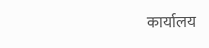कार्यालय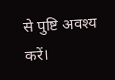से पुष्टि अवश्य करें।